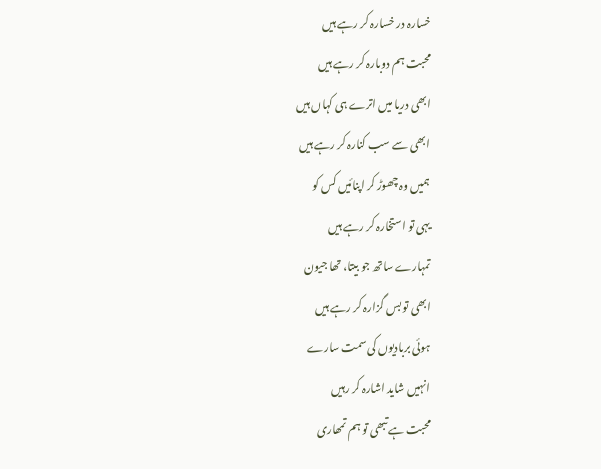خسارہ در خسارہ کر رہے ہیں
محبت ہم دوبارہ کر رہے ہیں
ابھی دریا میں اترے ہی کہاں ہیں
ابھی سے سب کنارہ کر رہے ہیں
ہمیں وہ چھوڑ کر اپنائیں کس کو
یہی تو استخارہ کر رہے ہیں
تمہارے ساتھ جو بیتا، تھا جیون
ابھی تو بس گزارہ کر رہے ہیں
ہوئی بربادیوں کی سمت سارے
انہیں شاید اشارہ کر رہیں
محبت ہے تبھی تو ہم تمھاری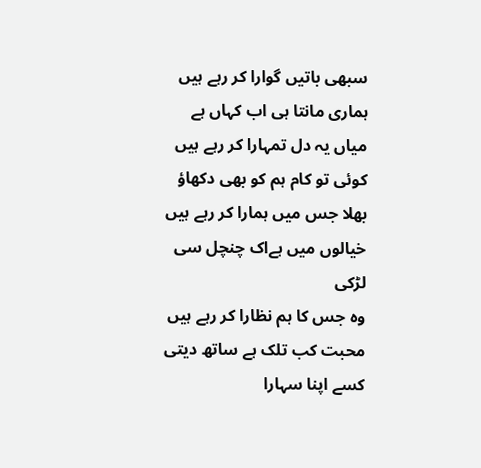سبھی باتیں گوارا کر رہے ہیں
ہماری مانتا ہی اب کہاں ہے
میاں یہ دل تمہارا کر رہے ہیں
کوئی تو کام ہم کو بھی دکھاؤ
بھلا جس میں ہمارا کر رہے ہیں
خیالوں میں ہےاک چنچل سی لڑکی
وہ جس کا ہم نظارا کر رہے ہیں
محبت کب تلک ہے ساتھ دیتی
کسے اپنا سہارا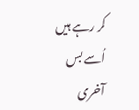کر رہے ہیں
اُسے بس آخری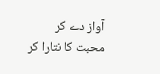آواز دے کر
محبت کا نتارا کر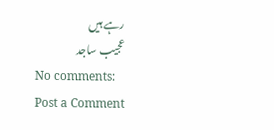رہے ہیں
عجیب ساجد
No comments:
Post a Comment